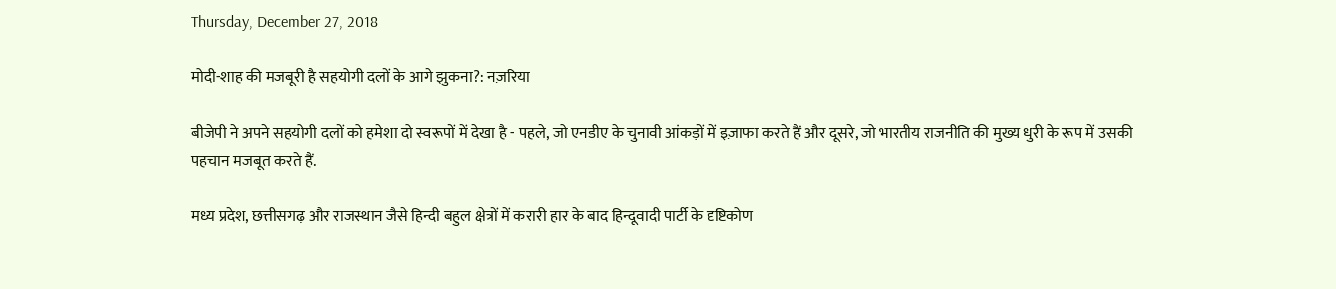Thursday, December 27, 2018

मोदी-शाह की मजबूरी है सहयोगी दलों के आगे झुकना?: नज़रिया

बीजेपी ने अपने सहयोगी दलों को हमेशा दो स्वरूपों में देखा है - पहले, जो एनडीए के चुनावी आंकड़ों में इज़ाफा करते हैं और दूसरे, जो भारतीय राजनीति की मुख्य धुरी के रूप में उसकी पहचान मजबूत करते हैं.

मध्य प्रदेश, छत्तीसगढ़ और राजस्थान जैसे हिन्दी बहुल क्षेत्रों में करारी हार के बाद हिन्दूवादी पार्टी के दृष्टिकोण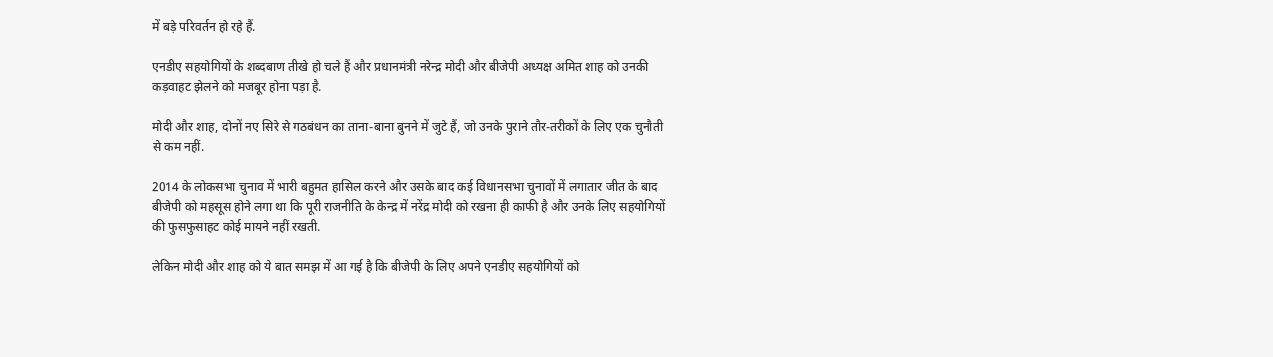में बड़े परिवर्तन हो रहे हैं.

एनडीए सहयोगियों के शब्दबाण तीखे हो चले हैं और प्रधानमंत्री नरेन्द्र मोदी और बीजेपी अध्यक्ष अमित शाह को उनकी कड़वाहट झेलने को मजबूर होना पड़ा है.

मोदी और शाह, दोनों नए सिरे से गठबंधन का ताना-बाना बुनने में जुटे हैं, जो उनके पुराने तौर-तरीकों के लिए एक चुनौती से कम नहीं.

2014 के लोकसभा चुनाव में भारी बहुमत हासिल करने और उसके बाद कई विधानसभा चुनावों में लगातार जीत के बाद बीजेपी को महसूस होने लगा था कि पूरी राजनीति के केन्द्र में नरेंद्र मोदी को रखना ही काफी है और उनके लिए सहयोगियों की फुसफुसाहट कोई मायने नहीं रखती.

लेकिन मोदी और शाह को ये बात समझ में आ गई है कि बीजेपी के लिए अपने एनडीए सहयोगियों को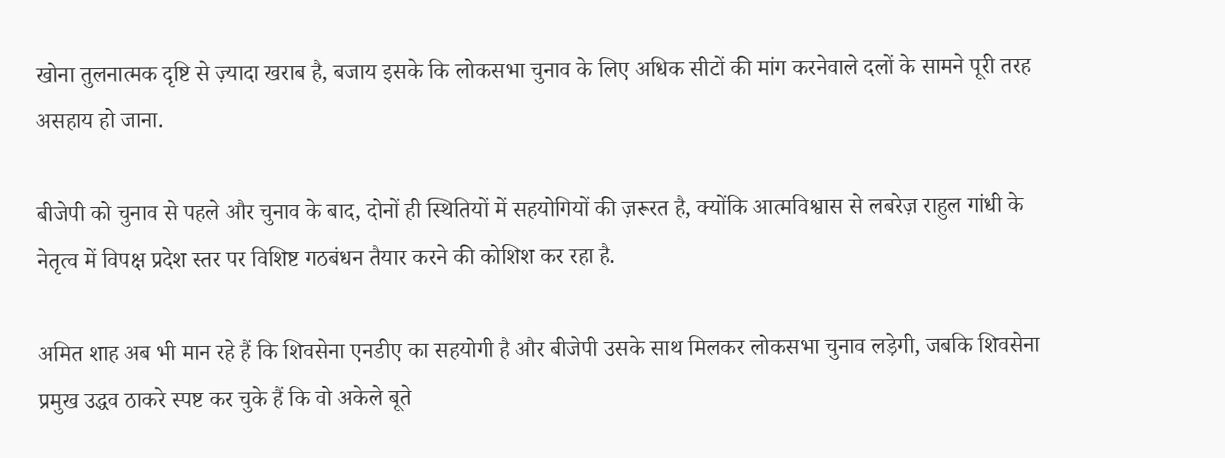खोना तुलनात्मक दृष्टि से ज़्यादा खराब है, बजाय इसके कि लोकसभा चुनाव के लिए अधिक सीटों की मांग करनेवाले दलों के सामने पूरी तरह असहाय हो जाना.

बीजेपी को चुनाव से पहले और चुनाव के बाद, दोनों ही स्थितियों में सहयोगियों की ज़रूरत है, क्योंकि आत्मविश्वास से लबरेज़ राहुल गांधी के नेतृत्व में विपक्ष प्रदेश स्तर पर विशिष्ट गठबंधन तैयार करने की कोशिश कर रहा है.

अमित शाह अब भी मान रहे हैं कि शिवसेना एनडीए का सहयोगी है और बीजेपी उसके साथ मिलकर लोकसभा चुनाव लड़ेगी, जबकि शिवसेना प्रमुख उद्धव ठाकरे स्पष्ट कर चुके हैं कि वो अकेले बूते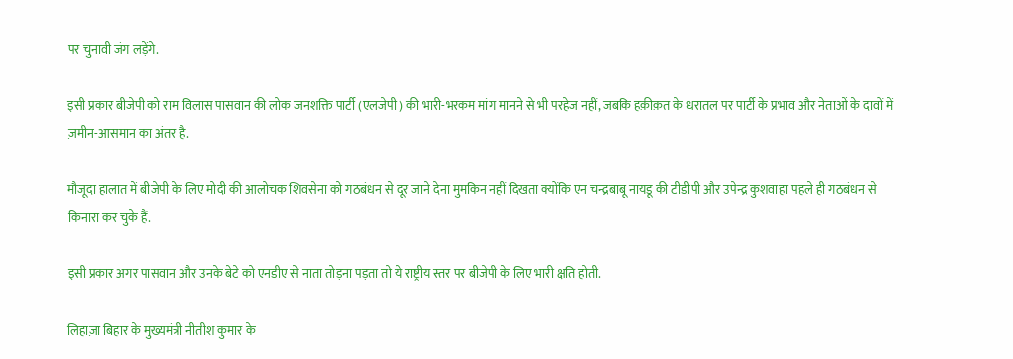पर चुनावी जंग लड़ेंगे.

इसी प्रकार बीजेपी को राम विलास पासवान की लोक जनशक्ति पार्टी (एलजेपी) की भारी-भरकम मांग मानने से भी परहेज नहीं, जबकि हक़ीक़त के धरातल पर पार्टी के प्रभाव और नेताओं के दावों में ज़मीन-आसमान का अंतर है.

मौजूदा हालात में बीजेपी के लिए मोदी की आलोचक शिवसेना को गठबंधन से दूर जाने देना मुमकिन नहीं दिखता क्योंकि एन चन्द्रबाबू नायडू की टीडीपी और उपेन्द्र कुशवाहा पहले ही गठबंधन से किनारा कर चुके हैं.

इसी प्रकार अगर पासवान और उनके बेटे को एनडीए से नाता तोड़ना पड़ता तो ये राष्ट्रीय स्तर पर बीजेपी के लिए भारी क्षति होती.

लिहाज़ा बिहार के मुख्यमंत्री नीतीश कुमार के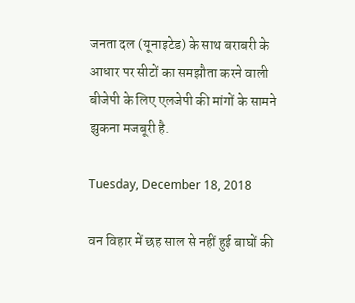जनता दल (यूनाइटेड) के साथ बराबरी के आधार पर सीटों का समझौता करने वाली बीजेपी के लिए एलजेपी की मांगों के सामने झुकना मजबूरी है.

Tuesday, December 18, 2018

वन विहार में छह साल से नहीं हुई बाघों की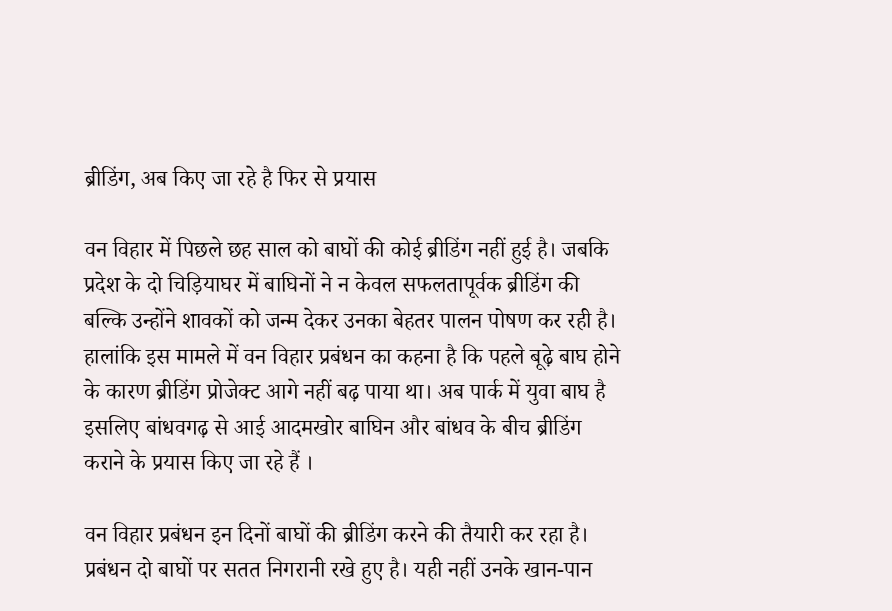ब्रीडिंग, अब किए जा रहे है फिर से प्रयास

वन विहार में पिछले छह साल को बाघों की कोई ब्रीडिंग नहीं हुई है। जबकि प्रदेश के दो चिड़ियाघर में बाघिनों ने न केवल सफलतापूर्वक ब्रीडिंग की बल्कि उन्होंने शावकों को जन्म देकर उनका बेहतर पालन पोषण कर रही है। हालांकि इस मामले में वन विहार प्रबंधन का कहना है कि पहले बूढ़े बाघ होने के कारण ब्रीडिंग प्रोजेक्ट आगे नहीं बढ़ पाया था। अब पार्क में युवा बाघ है इसलिए बांधवगढ़ से आई आदमखोर बाघिन और बांधव के बीच ब्रीडिंग कराने के प्रयास किए जा रहे हैं ।

वन विहार प्रबंधन इन दिनों बाघों की ब्रीडिंग करने की तैयारी कर रहा है। प्रबंधन दो बाघों पर सतत निगरानी रखे हुए है। यही नहीं उनके खान-पान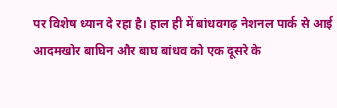पर विशेष ध्यान दे रहा है। हाल ही में बांधवगढ़ नेशनल पार्क से आई आदमखोर बाघिन और बाघ बांधव को एक दूसरे के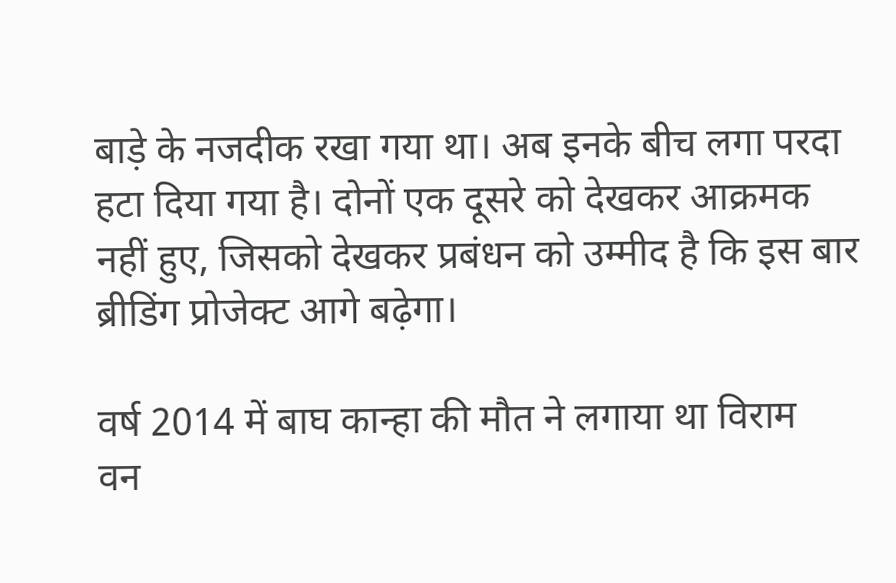बाड़े के नजदीक रखा गया था। अब इनके बीच लगा परदा हटा दिया गया है। दोनों एक दूसरे को देखकर आक्रमक नहीं हुए, जिसको देखकर प्रबंधन को उम्मीद है कि इस बार ब्रीडिंग प्रोजेक्ट आगे बढ़ेगा।

वर्ष 2014 में बाघ कान्हा की मौत ने लगाया था विराम
वन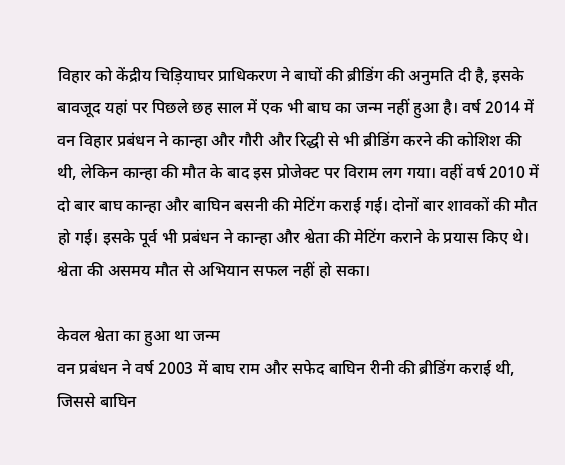विहार को केंद्रीय चिड़ियाघर प्राधिकरण ने बाघों की ब्रीडिंग की अनुमति दी है, इसके बावजूद यहां पर पिछले छह साल में एक भी बाघ का जन्म नहीं हुआ है। वर्ष 2014 में वन विहार प्रबंधन ने कान्हा और गौरी और रिद्धी से भी ब्रीडिंग करने की कोशिश की थी, लेकिन कान्हा की मौत के बाद इस प्रोजेक्ट पर विराम लग गया। वहीं वर्ष 2010 में दो बार बाघ कान्हा और बाघिन बसनी की मेटिंग कराई गई। दोनों बार शावकों की मौत हो गई। इसके पूर्व भी प्रबंधन ने कान्हा और श्वेता की मेटिंग कराने के प्रयास किए थे। श्वेता की असमय मौत से अभियान सफल नहीं हो सका।

केवल श्वेता का हुआ था जन्म
वन प्रबंधन ने वर्ष 2003 में बाघ राम और सफेद बाघिन रीनी की ब्रीडिंग कराई थी, जिससे बाघिन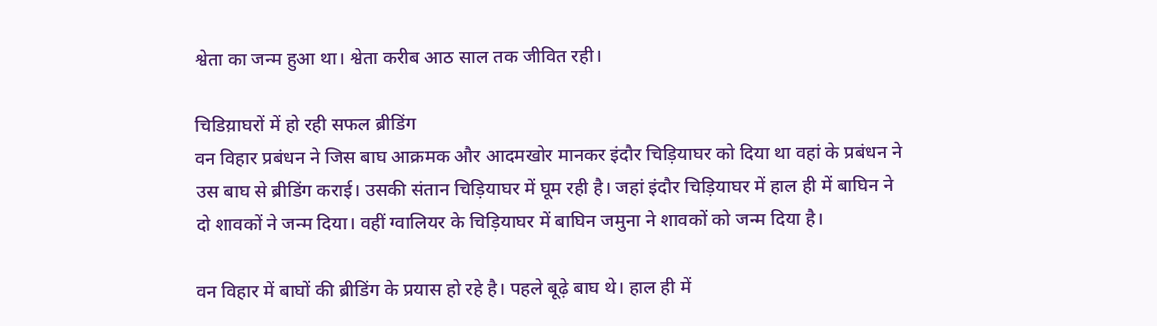श्वेता का जन्म हुआ था। श्वेता करीब आठ साल तक जीवित रही।

चिडिय़ाघरों में हो रही सफल ब्रीडिंग
वन विहार प्रबंधन ने जिस बाघ आक्रमक और आदमखोर मानकर इंदौर चिड़ियाघर को दिया था वहां के प्रबंधन ने उस बाघ से ब्रीडिंग कराई। उसकी संतान चिड़ियाघर में घूम रही है। जहां इंदौर चिड़ियाघर में हाल ही में बाघिन ने दो शावकों ने जन्म दिया। वहीं ग्वालियर के चिड़ियाघर में बाघिन जमुना ने शावकों को जन्म दिया है।

वन विहार में बाघों की ब्रीडिंग के प्रयास हो रहे है। पहले बूढ़े बाघ थे। हाल ही में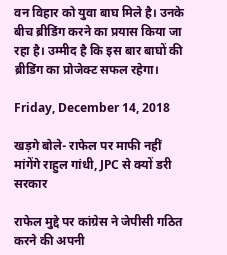वन विहार को युवा बाघ मिले है। उनके बीच ब्रीडिंग करने का प्रयास किया जा रहा है। उम्मीद है कि इस बार बाघों की ब्रीडिंग का प्रोजेक्ट सफल रहेगा।

Friday, December 14, 2018

खड़गे बोले- राफेल पर माफी नहीं मांगेंगे राहुल गांधी, JPC से क्यों डरी सरकार

राफेल मुद्दे पर कांग्रेस ने जेपीसी गठित करने की अपनी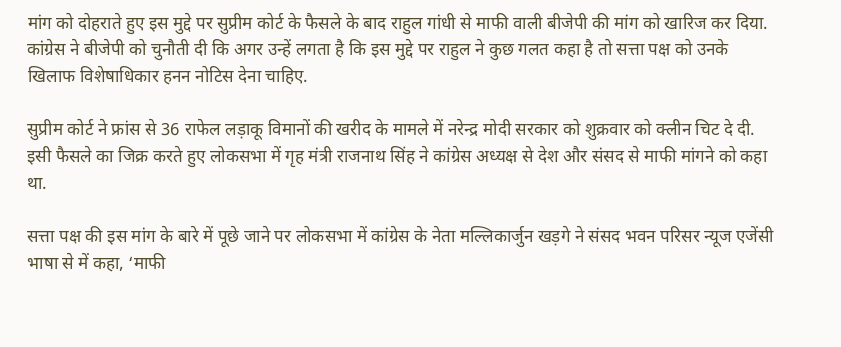मांग को दोहराते हुए इस मुद्दे पर सुप्रीम कोर्ट के फैसले के बाद राहुल गांधी से माफी वाली बीजेपी की मांग को खारिज कर दिया. कांग्रेस ने बीजेपी को चुनौती दी कि अगर उन्हें लगता है कि इस मुद्दे पर राहुल ने कुछ गलत कहा है तो सत्ता पक्ष को उनके खिलाफ विशेषाधिकार हनन नोटिस देना चाहिए.

सुप्रीम कोर्ट ने फ्रांस से 36 राफेल लड़ाकू विमानों की खरीद के मामले में नरेन्द्र मोदी सरकार को शुक्रवार को क्लीन चिट दे दी. इसी फैसले का जिक्र करते हुए लोकसभा में गृह मंत्री राजनाथ सिंह ने कांग्रेस अध्यक्ष से देश और संसद से माफी मांगने को कहा था.

सत्ता पक्ष की इस मांग के बारे में पूछे जाने पर लोकसभा में कांग्रेस के नेता मल्लिकार्जुन खड़गे ने संसद भवन परिसर न्यूज एजेंसी भाषा से में कहा, ‘माफी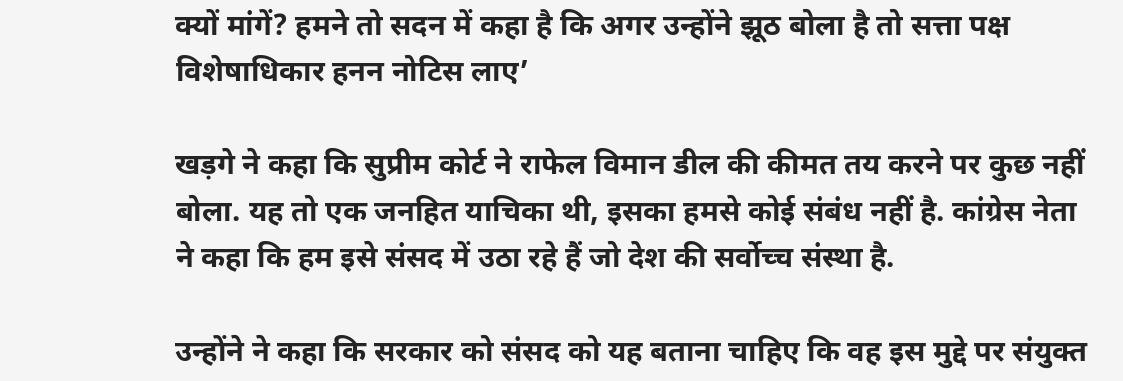क्यों मांगें? हमने तो सदन में कहा है कि अगर उन्होंने झूठ बोला है तो सत्ता पक्ष विशेषाधिकार हनन नोटिस लाए’

खड़गे ने कहा कि सुप्रीम कोर्ट ने राफेल विमान डील की कीमत तय करने पर कुछ नहीं बोला. यह तो एक जनहित याचिका थी, इसका हमसे कोई संबंध नहीं है. कांग्रेस नेता ने कहा कि हम इसे संसद में उठा रहे हैं जो देश की सर्वोच्च संस्था है.

उन्होंने ने कहा कि सरकार को संसद को यह बताना चाहिए कि वह इस मुद्दे पर संयुक्त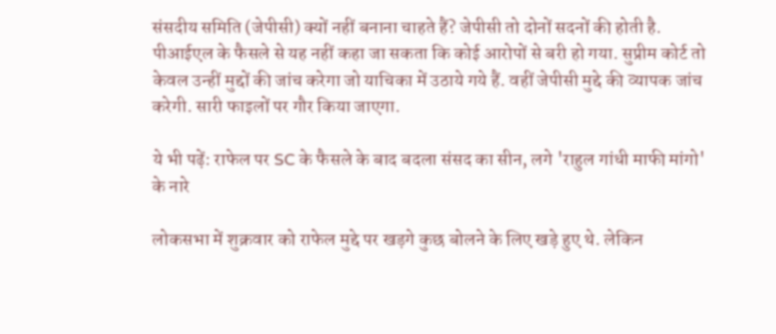संसदीय समिति (जेपीसी) क्यों नहीं बनाना चाहते हैं? जेपीसी तो दोनों सदनों की होती है. पीआईएल के फैसले से यह नहीं कहा जा सकता कि कोई आरोपों से बरी हो गया. सुप्रीम कोर्ट तो केवल उन्हीं मुद्दों की जांच करेगा जो याचिका में उठाये गये हैं. वहीं जेपीसी मुद्दे की व्यापक जांच करेगी. सारी फाइलों पर गौर किया जाएगा.

ये भी पढ़ें: राफेल पर SC के फैसले के बाद बदला संसद का सीन, लगे 'राहुल गांधी माफी मांगो' के नारे

लोकसभा में शुक्रवार को राफेल मुद्दे पर खड़गे कुछ बोलने के लिए खड़े हुए थे. लेकिन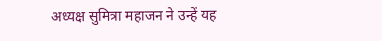अध्यक्ष सुमित्रा महाजन ने उन्हें यह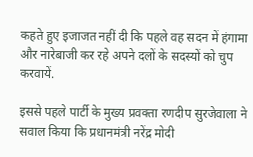कहते हुए इजाजत नहीं दी कि पहले वह सदन में हंगामा और नारेबाजी कर रहे अपने दलों के सदस्यों को चुप करवायें.

इससे पहले पार्टी के मुख्य प्रवक्ता रणदीप सुरजेवाला ने सवाल किया कि प्रधानमंत्री नरेंद्र मोदी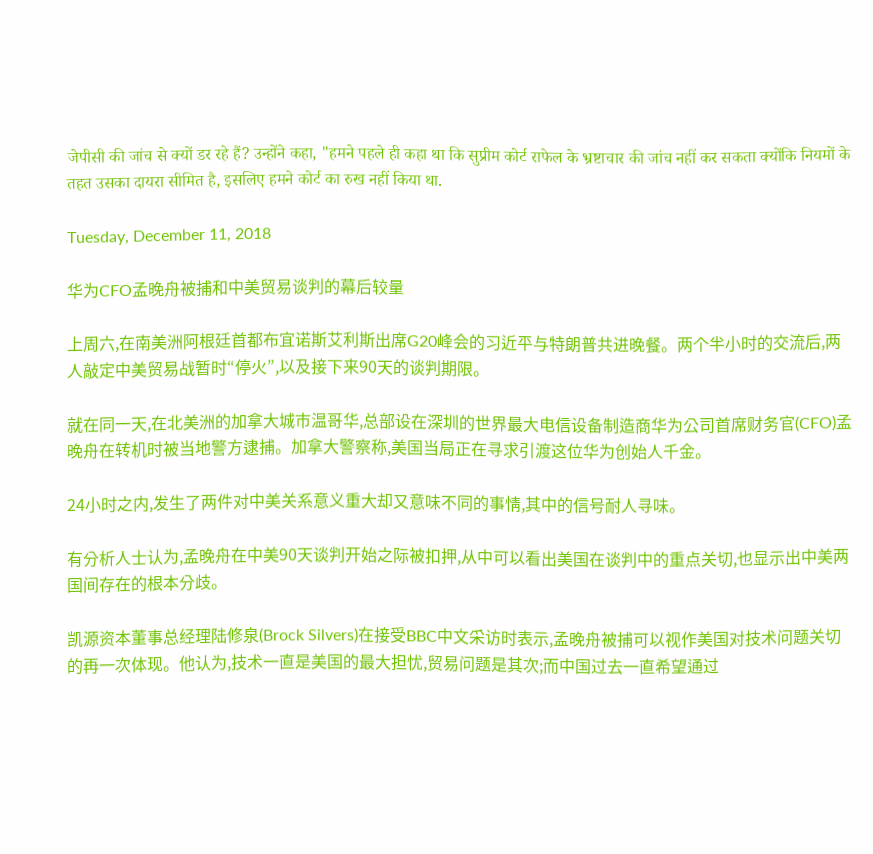जेपीसी की जांच से क्यों डर रहे हैं? उन्होंने कहा, "हमने पहले ही कहा था कि सुप्रीम कोर्ट राफेल के भ्रष्टाचार की जांच नहीं कर सकता क्योंकि नियमों के तहत उसका दायरा सीमित है, इसलिए हमने कोर्ट का रुख नहीं किया था.

Tuesday, December 11, 2018

华为CFO孟晚舟被捕和中美贸易谈判的幕后较量

上周六,在南美洲阿根廷首都布宜诺斯艾利斯出席G20峰会的习近平与特朗普共进晚餐。两个半小时的交流后,两人敲定中美贸易战暂时“停火”,以及接下来90天的谈判期限。

就在同一天,在北美洲的加拿大城市温哥华,总部设在深圳的世界最大电信设备制造商华为公司首席财务官(CFO)孟晚舟在转机时被当地警方逮捕。加拿大警察称,美国当局正在寻求引渡这位华为创始人千金。

24小时之内,发生了两件对中美关系意义重大却又意味不同的事情,其中的信号耐人寻味。

有分析人士认为,孟晚舟在中美90天谈判开始之际被扣押,从中可以看出美国在谈判中的重点关切,也显示出中美两国间存在的根本分歧。

凯源资本董事总经理陆修泉(Brock Silvers)在接受BBC中文采访时表示,孟晚舟被捕可以视作美国对技术问题关切的再一次体现。他认为,技术一直是美国的最大担忧,贸易问题是其次;而中国过去一直希望通过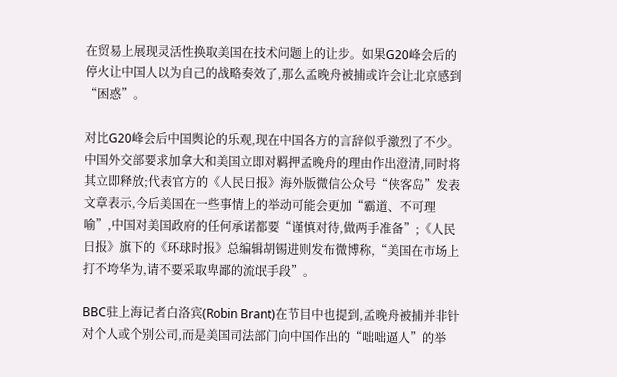在贸易上展现灵活性换取美国在技术问题上的让步。如果G20峰会后的停火让中国人以为自己的战略奏效了,那么孟晚舟被捕或许会让北京感到“困惑”。

对比G20峰会后中国舆论的乐观,现在中国各方的言辞似乎激烈了不少。中国外交部要求加拿大和美国立即对羁押孟晚舟的理由作出澄清,同时将其立即释放;代表官方的《人民日报》海外版微信公众号“侠客岛”发表文章表示,今后美国在一些事情上的举动可能会更加“霸道、不可理喻”,中国对美国政府的任何承诺都要“谨慎对待,做两手准备”;《人民日报》旗下的《环球时报》总编辑胡锡进则发布微博称,“美国在市场上打不垮华为,请不要采取卑鄙的流氓手段”。

BBC驻上海记者白洛宾(Robin Brant)在节目中也提到,孟晚舟被捕并非针对个人或个别公司,而是美国司法部门向中国作出的“咄咄逼人”的举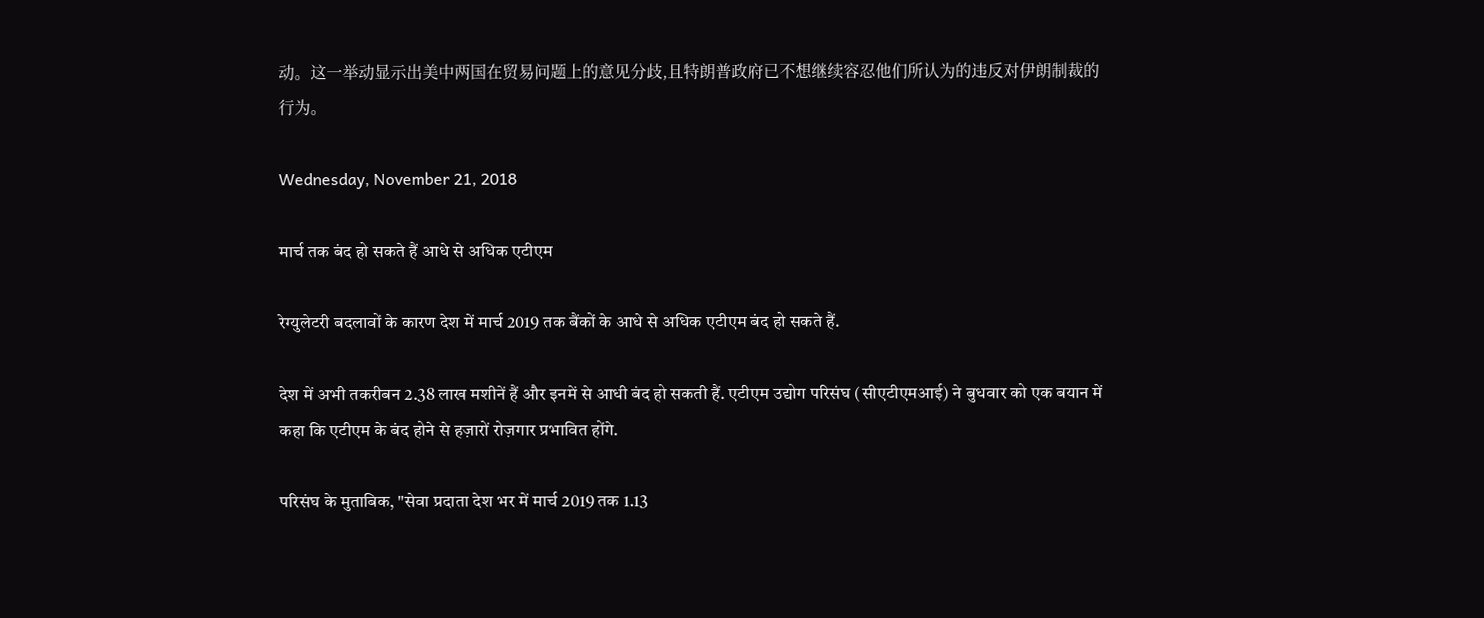动。这一举动显示出美中两国在贸易问题上的意见分歧,且特朗普政府已不想继续容忍他们所认为的违反对伊朗制裁的行为。

Wednesday, November 21, 2018

मार्च तक बंद हो सकते हैं आधे से अधिक एटीएम

रेग्युलेटरी बदलावों के कारण देश में मार्च 2019 तक बैंकों के आधे से अधिक एटीएम बंद हो सकते हैं.

देश में अभी तकरीबन 2.38 लाख मशीनें हैं और इनमें से आधी बंद हो सकती हैं. एटीएम उद्योग परिसंघ (सीएटीएमआई) ने बुधवार को एक बयान में कहा कि एटीएम के बंद होने से हज़ारों रोज़गार प्रभावित होंगे.

परिसंघ के मुताबिक, "सेवा प्रदाता देश भर में मार्च 2019 तक 1.13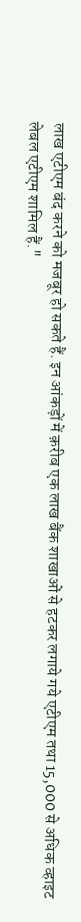लाख एटीएम बंद करने को मजबूर हो सकते हैं. इन आंकड़ों में क़रीब एक लाख बैंक शाखाओं से हटकर लगाये गये एटीएम तथा 15,000 से अधिक व्हाइट लेबल एटीएम शामिल हैं."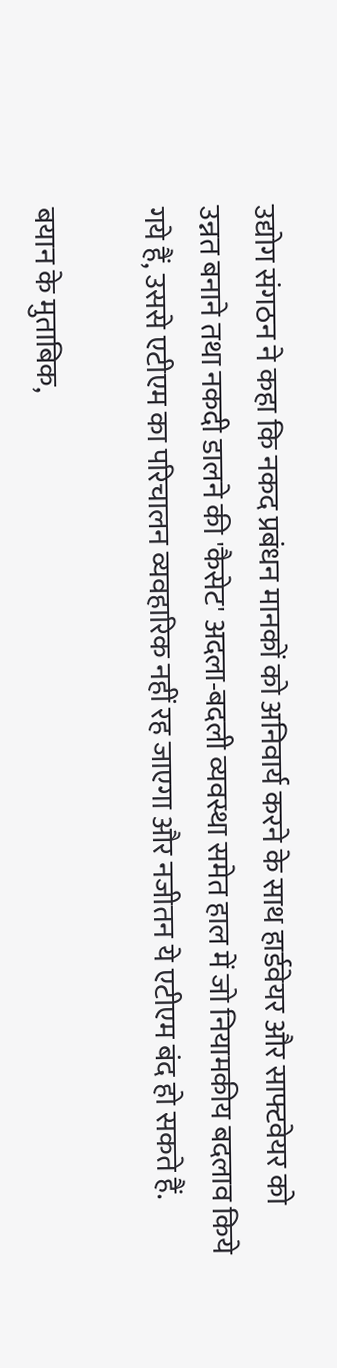उद्योग संगठन ने कहा कि नकद प्रबंधन मानकों को अनिवार्य करने के साथ हार्डवेयर और साफ्टवेयर को उन्नत बनाने तथा नकदी डालने की 'कैसेट' अदला-बदली व्यवस्था समेत हाल में जो नियामकीय बदलाव किये गये हैं, उससे एटीएम का परिचालन व्यवहारिक नहीं रह जाएगा और नजीतन ये एटीएम बंद हो सकते हैं.

बयान के मुताबिक,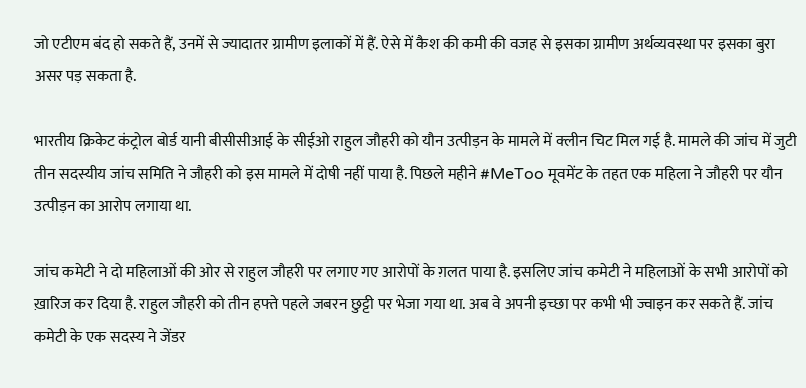जो एटीएम बंद हो सकते हैं, उनमें से ज्यादातर ग्रामीण इलाकों में हैं. ऐसे में कैश की कमी की वजह से इसका ग्रामीण अर्थव्यवस्था पर इसका बुरा असर पड़ सकता है.

भारतीय क्रिकेट कंट्रोल बोर्ड यानी बीसीसीआई के सीईओ राहुल जौहरी को यौन उत्पीड़न के मामले में क्लीन चिट मिल गई है. मामले की जांच में जुटी तीन सदस्यीय जांच समिति ने जौहरी को इस मामले में दोषी नहीं पाया है. पिछले महीने #MeToo मूवमेंट के तहत एक महिला ने जौहरी पर यौन उत्पीड़न का आरोप लगाया था.

जांच कमेटी ने दो महिलाओं की ओर से राहुल जौहरी पर लगाए गए आरोपों के ग़लत पाया है. इसलिए जांच कमेटी ने महिलाओं के सभी आरोपों को ख़ारिज कर दिया है. राहुल जौहरी को तीन हफ्ते पहले जबरन छुट्टी पर भेजा गया था. अब वे अपनी इच्छा पर कभी भी ज्वाइन कर सकते हैं. जांच कमेटी के एक सदस्य ने जेंडर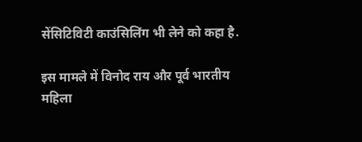सेंसिटिविटी काउंसिलिंग भी लेने को कहा है.

इस मामले में विनोद राय और पूर्व भारतीय महिला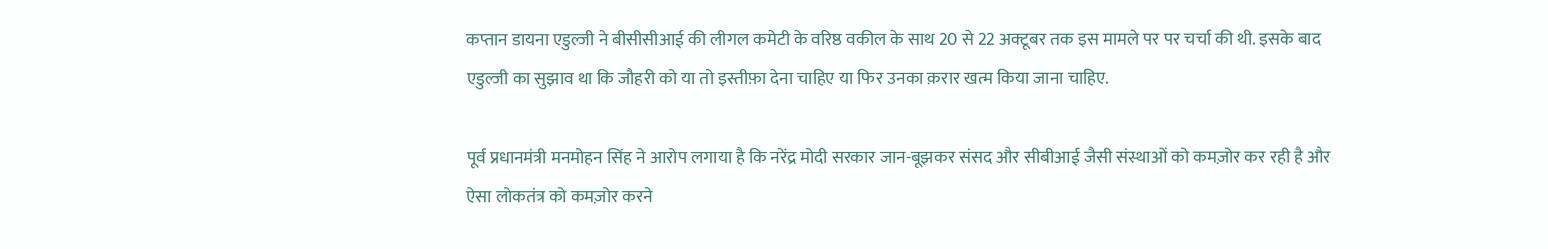कप्तान डायना एडुल्जी ने बीसीसीआई की लीगल कमेटी के वरिष्ठ वकील के साथ 20 से 22 अक्‍टूबर तक इस मामले पर पर चर्चा की थी. इसके बाद एडुल्जी का सुझाव था कि जौहरी को या तो इस्तीफ़ा देना चाहिए या फिर उनका क़रार खत्म किया जाना चाहिए.

पूर्व प्रधानमंत्री मनमोहन सिंह ने आरोप लगाया है कि नरेंद्र मोदी सरकार जान-बूझकर संसद और सीबीआई जैसी संस्थाओं को कमज़ोर कर रही है और ऐसा लोकतंत्र को कमज़ोर करने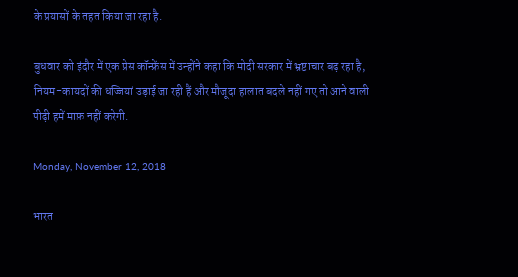के प्रयासों के तहत किया जा रहा है.

बुधवार को इंदौर में एक प्रेस कॉन्फ्रेंस में उन्होंने कहा कि मोदी सरकार में भ्रष्टाचार बढ़ रहा है, नियम-कायदों की धज्जियां उड़ाई जा रही हैं और मौजूदा हालात बदले नहीं गए तो आने वाली पीढ़ी हमें माफ़ नहीं करेगी.

Monday, November 12, 2018

भारत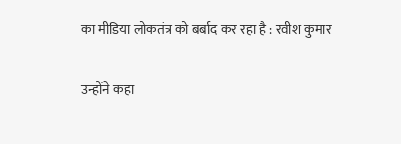का मीडिया लोकतंत्र को बर्बाद कर रहा है : रवीश कुमार

उन्होंने कहा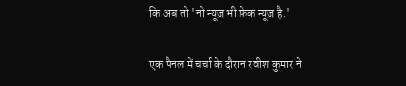कि अब तो 'नो न्यूज़ भी फ़ेक न्यूज़ है.'

एक पैनल में चर्चा के दौरान रवीश कुमार ने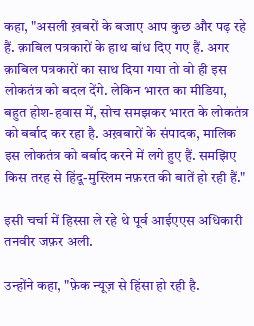कहा, "असली ख़बरों के बजाए आप कुछ और पढ़ रहे हैं. क़ाबिल पत्रकारों के हाथ बांध दिए गए हैं. अगर क़ाबिल पत्रकारों का साथ दिया गया तो वो ही इस लोकतंत्र को बदल देंगे. लेकिन भारत का मीडिया, बहुत होश-हवास में, सोच समझकर भारत के लोकतंत्र को बर्बाद कर रहा है. अख़बारों के संपादक, मालिक इस लोकतंत्र को बर्बाद करने में लगे हुए हैं. समझिए किस तरह से हिंदू-मुस्लिम नफ़रत की बातें हो रही हैं."

इसी चर्चा में हिस्सा ले रहे थे पूर्व आईएएस अधिकारी तनवीर जफ़र अली.

उन्होंने कहा, "फ़ेक न्यूज़ से हिंसा हो रही है.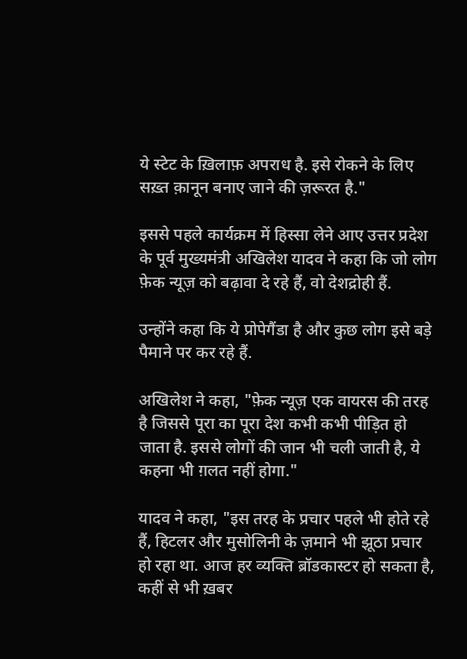ये स्टेट के ख़िलाफ़ अपराध है. इसे रोकने के लिए सख़्त क़ानून बनाए जाने की ज़रूरत है."

इससे पहले कार्यक्रम में हिस्सा लेने आए उत्तर प्रदेश के पूर्व मुख्यमंत्री अखिलेश यादव ने कहा कि जो लोग फ़ेक न्यूज़ को बढ़ावा दे रहे हैं, वो देशद्रोही हैं.

उन्होंने कहा कि ये प्रोपेगैंडा है और कुछ लोग इसे बड़े पैमाने पर कर रहे हैं.

अखिलेश ने कहा, "फ़ेक न्यूज़ एक वायरस की तरह है जिससे पूरा का पूरा देश कभी कभी पीड़ित हो जाता है. इससे लोगों की जान भी चली जाती है, ये कहना भी ग़लत नहीं होगा."

यादव ने कहा, "इस तरह के प्रचार पहले भी होते रहे हैं, हिटलर और मुसोलिनी के ज़माने भी झूठा प्रचार हो रहा था. आज हर व्यक्ति ब्रॉडकास्टर हो सकता है, कहीं से भी ख़बर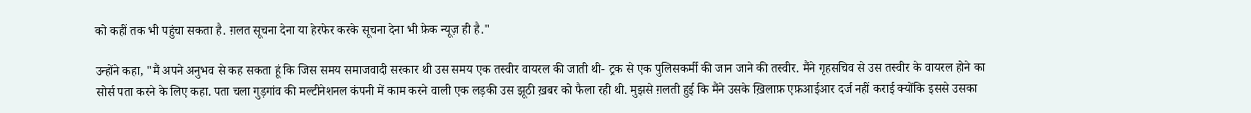को कहीं तक भी पहुंचा सकता है. ग़लत सूचना देना या हेरफेर करके सूचना देना भी फ़ेक न्यूज़ ही है."

उन्होंने कहा, "मैं अपने अनुभव से कह सकता हूं कि जिस समय समाजवादी सरकार थी उस समय एक तस्वीर वायरल की जाती थी- ट्रक से एक पुलिसकर्मी की जान जाने की तस्वीर. मैंने गृहसचिव से उस तस्वीर के वायरल होने का सोर्स पता करने के लिए कहा. पता चला गुड़गांव की मल्टीनेशनल कंपनी में काम करने वाली एक लड़की उस झूठी ख़बर को फैला रही थी. मुझसे ग़लती हुई कि मैंने उसके ख़िलाफ़ एफ़आईआर दर्ज नहीं कराई क्योंकि इससे उसका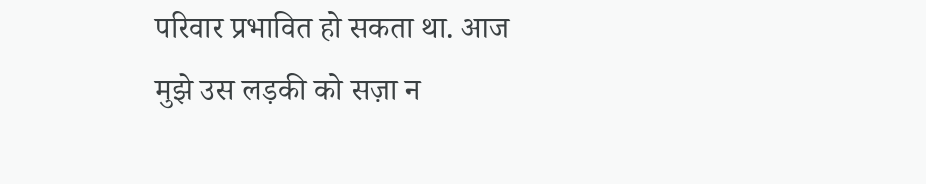परिवार प्रभावित हो सकता था. आज मुझे उस लड़की को सज़ा न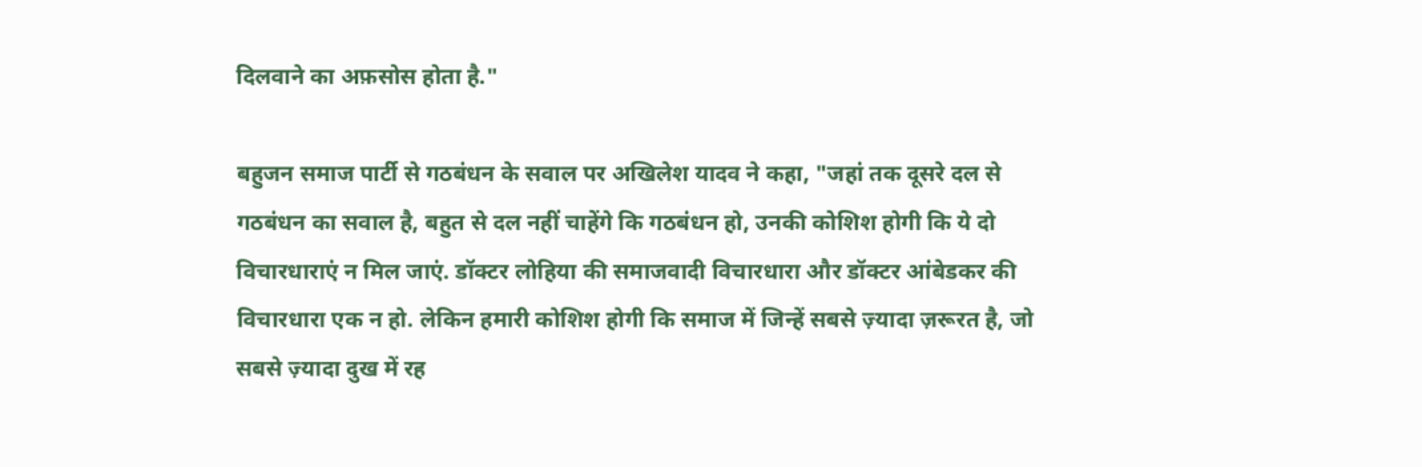दिलवाने का अफ़सोस होता है."

बहुजन समाज पार्टी से गठबंधन के सवाल पर अखिलेश यादव ने कहा, "जहां तक दूसरे दल से गठबंधन का सवाल है, बहुत से दल नहीं चाहेंगे कि गठबंधन हो, उनकी कोशिश होगी कि ये दो विचारधाराएं न मिल जाएं. डॉक्टर लोहिया की समाजवादी विचारधारा और डॉक्टर आंबेडकर की विचारधारा एक न हो. लेकिन हमारी कोशिश होगी कि समाज में जिन्हें सबसे ज़्यादा ज़रूरत है, जो सबसे ज़्यादा दुख में रह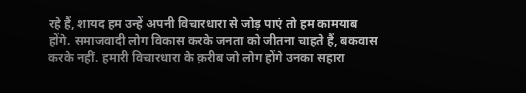रहे हैं, शायद हम उन्हें अपनी विचारधारा से जोड़ पाएं तो हम कामयाब होंगे. समाजवादी लोग विकास करके जनता को जीतना चाहते हैं, बकवास करके नहीं. हमारी विचारधारा के क़रीब जो लोग होंगे उनका सहारा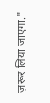ज़रूर लिया जाएगा."